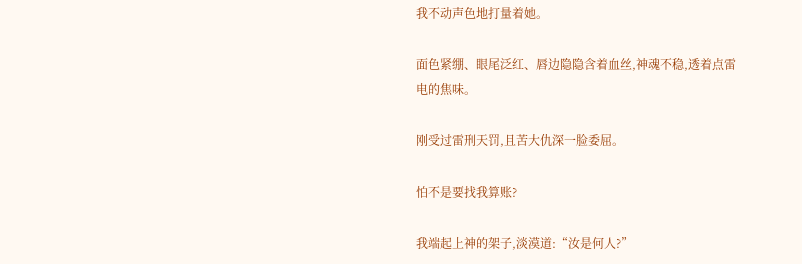我不动声色地打量着她。

面色紧绷、眼尾泛红、唇边隐隐含着血丝,神魂不稳,透着点雷电的焦味。

刚受过雷刑天罚,且苦大仇深一脸委屈。

怕不是要找我算账?

我端起上神的架子,淡漠道:“汝是何人?”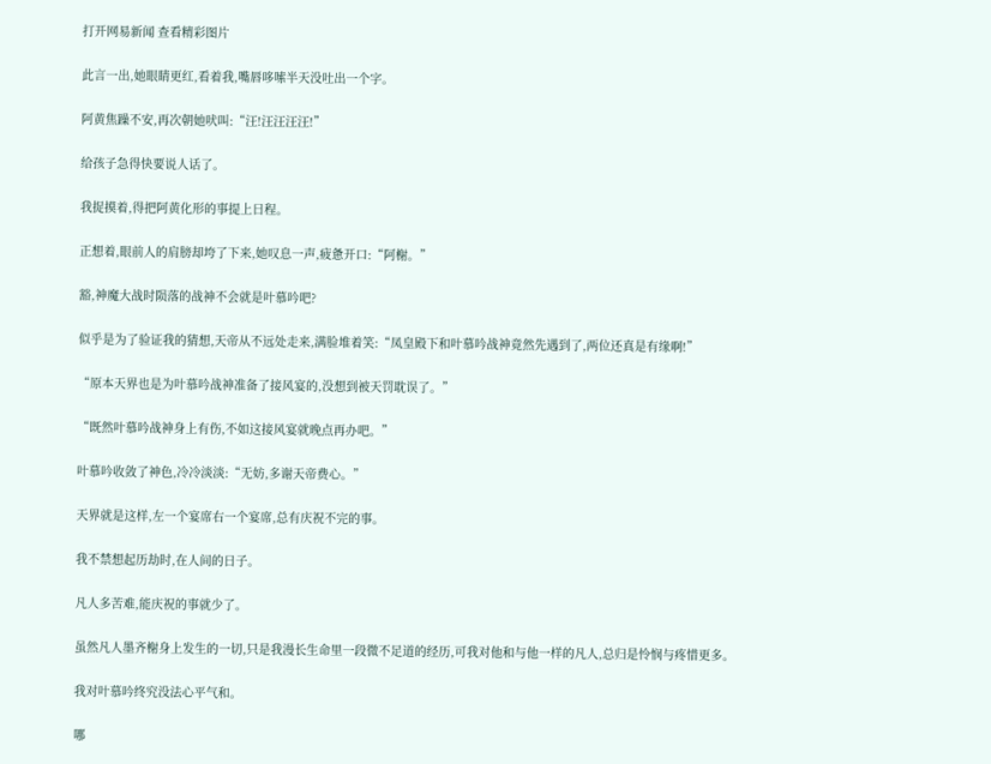打开网易新闻 查看精彩图片

此言一出,她眼睛更红,看着我,嘴唇哆嗦半天没吐出一个字。

阿黄焦躁不安,再次朝她吠叫:“汪!汪汪汪汪!”

给孩子急得快要说人话了。

我捉摸着,得把阿黄化形的事提上日程。

正想着,眼前人的肩膀却垮了下来,她叹息一声,疲惫开口:“阿榭。”

豁,神魔大战时陨落的战神不会就是叶慕吟吧?

似乎是为了验证我的猜想,天帝从不远处走来,满脸堆着笑:“凤皇殿下和叶慕吟战神竟然先遇到了,两位还真是有缘啊!”

“原本天界也是为叶慕吟战神准备了接风宴的,没想到被天罚耽误了。”

“既然叶慕吟战神身上有伤,不如这接风宴就晚点再办吧。”

叶慕吟收敛了神色,冷冷淡淡:“无妨,多谢天帝费心。”

天界就是这样,左一个宴席右一个宴席,总有庆祝不完的事。

我不禁想起历劫时,在人间的日子。

凡人多苦难,能庆祝的事就少了。

虽然凡人墨齐榭身上发生的一切,只是我漫长生命里一段微不足道的经历,可我对他和与他一样的凡人,总归是怜悯与疼惜更多。

我对叶慕吟终究没法心平气和。

哪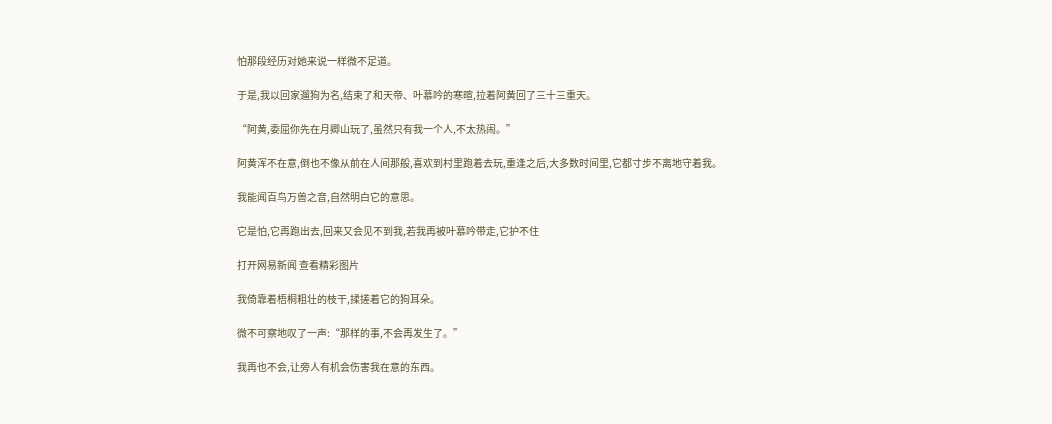怕那段经历对她来说一样微不足道。

于是,我以回家遛狗为名,结束了和天帝、叶慕吟的寒暄,拉着阿黄回了三十三重天。

“阿黄,委屈你先在月卿山玩了,虽然只有我一个人,不太热闹。”

阿黄浑不在意,倒也不像从前在人间那般,喜欢到村里跑着去玩,重逢之后,大多数时间里,它都寸步不离地守着我。

我能闻百鸟万兽之音,自然明白它的意思。

它是怕,它再跑出去,回来又会见不到我,若我再被叶慕吟带走,它护不住

打开网易新闻 查看精彩图片

我倚靠着梧桐粗壮的枝干,揉搓着它的狗耳朵。

微不可察地叹了一声:“那样的事,不会再发生了。”

我再也不会,让旁人有机会伤害我在意的东西。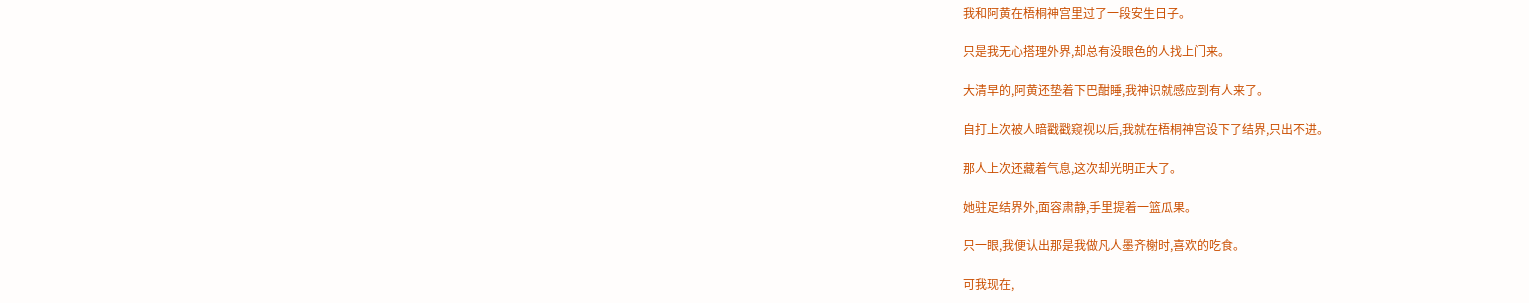我和阿黄在梧桐神宫里过了一段安生日子。

只是我无心搭理外界,却总有没眼色的人找上门来。

大清早的,阿黄还垫着下巴酣睡,我神识就感应到有人来了。

自打上次被人暗戳戳窥视以后,我就在梧桐神宫设下了结界,只出不进。

那人上次还藏着气息,这次却光明正大了。

她驻足结界外,面容肃静,手里提着一篮瓜果。

只一眼,我便认出那是我做凡人墨齐榭时,喜欢的吃食。

可我现在,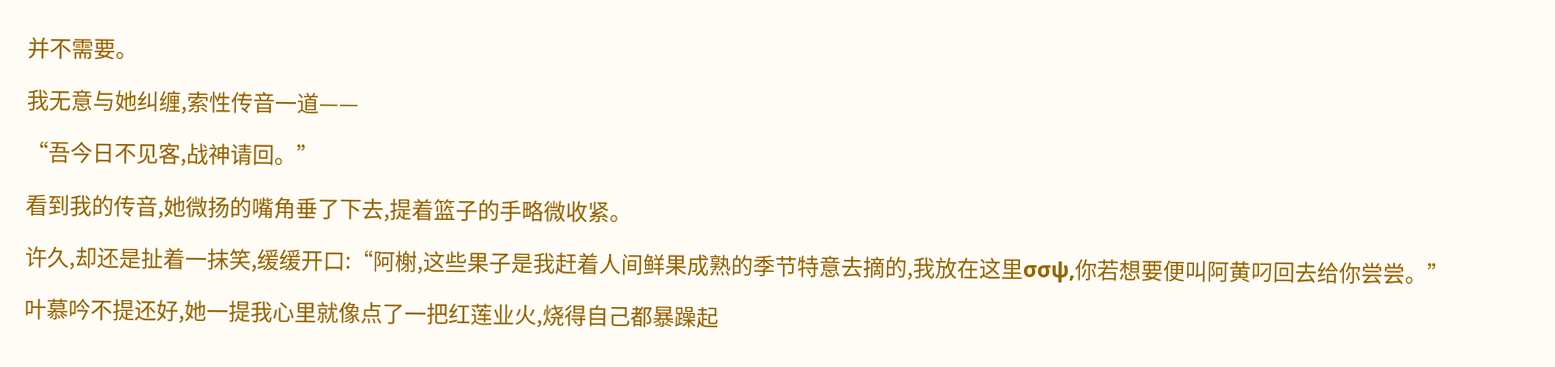并不需要。

我无意与她纠缠,索性传音一道——

“吾今日不见客,战神请回。”

看到我的传音,她微扬的嘴角垂了下去,提着篮子的手略微收紧。

许久,却还是扯着一抹笑,缓缓开口:“阿榭,这些果子是我赶着人间鲜果成熟的季节特意去摘的,我放在这里σσψ,你若想要便叫阿黄叼回去给你尝尝。”

叶慕吟不提还好,她一提我心里就像点了一把红莲业火,烧得自己都暴躁起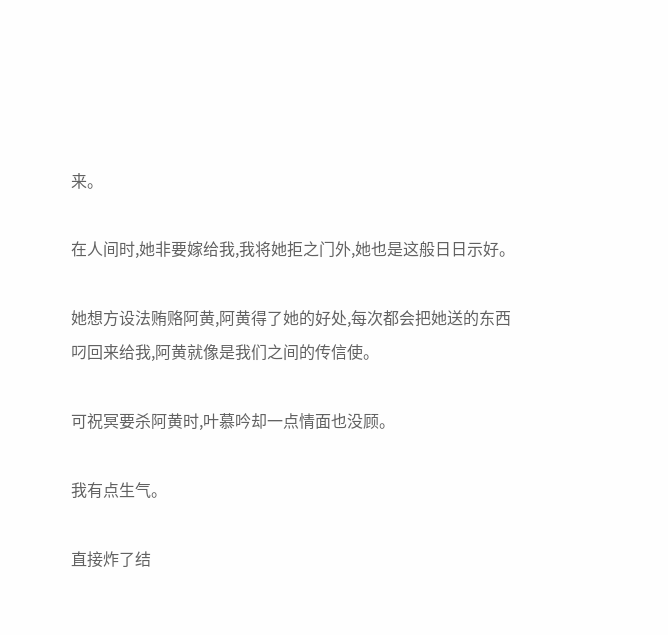来。

在人间时,她非要嫁给我,我将她拒之门外,她也是这般日日示好。

她想方设法贿赂阿黄,阿黄得了她的好处,每次都会把她送的东西叼回来给我,阿黄就像是我们之间的传信使。

可祝冥要杀阿黄时,叶慕吟却一点情面也没顾。

我有点生气。

直接炸了结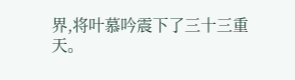界,将叶慕吟震下了三十三重天。